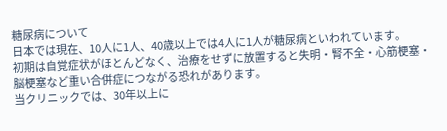糖尿病について
日本では現在、10人に1人、40歳以上では4人に1人が糖尿病といわれています。
初期は自覚症状がほとんどなく、治療をせずに放置すると失明・腎不全・心筋梗塞・脳梗塞など重い合併症につながる恐れがあります。
当クリニックでは、30年以上に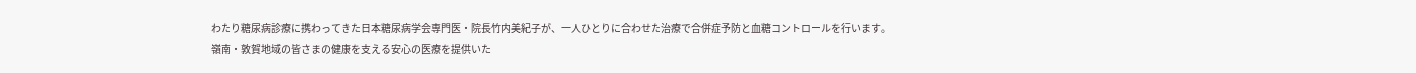わたり糖尿病診療に携わってきた日本糖尿病学会専門医・院長竹内美紀子が、一人ひとりに合わせた治療で合併症予防と血糖コントロールを行います。
嶺南・敦賀地域の皆さまの健康を支える安心の医療を提供いた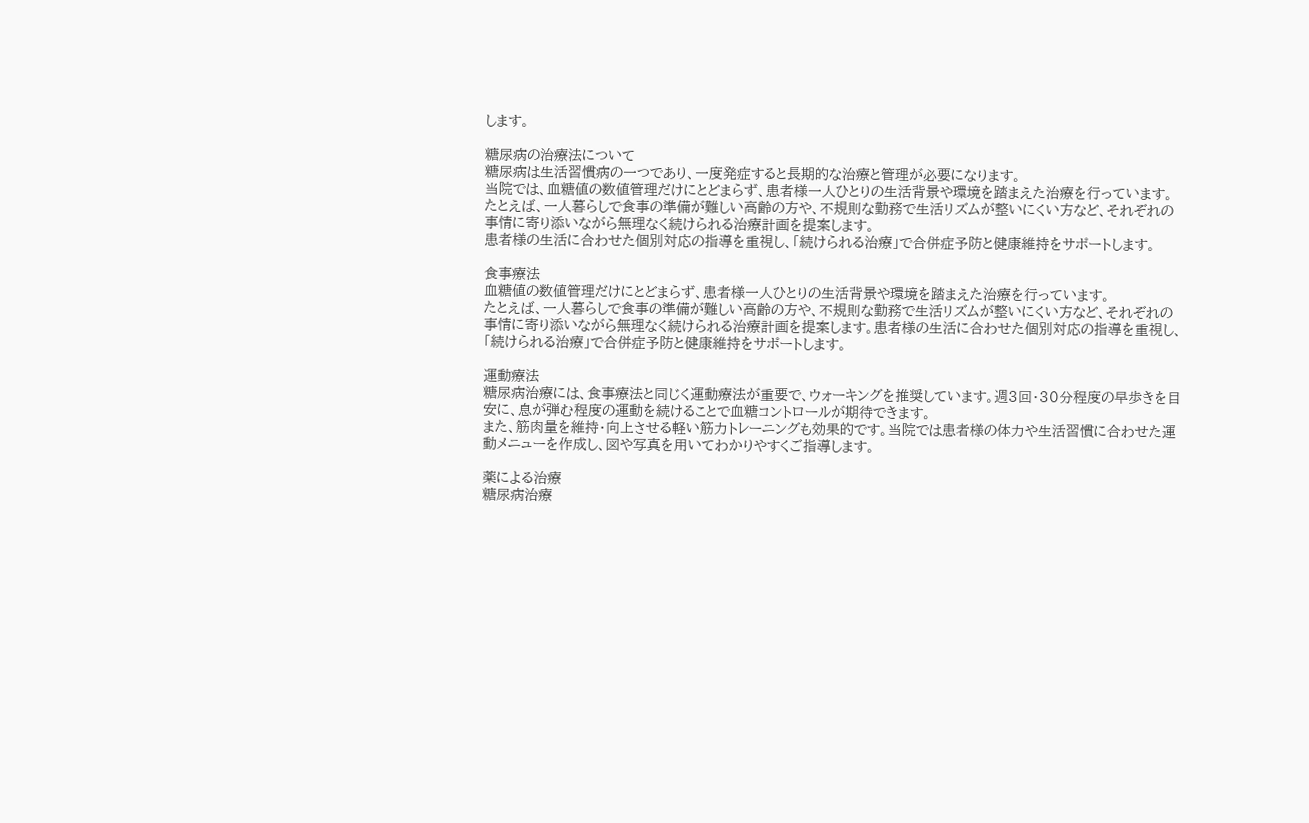します。

糖尿病の治療法について
糖尿病は生活習慣病の一つであり、一度発症すると長期的な治療と管理が必要になります。
当院では、血糖値の数値管理だけにとどまらず、患者様一人ひとりの生活背景や環境を踏まえた治療を行っています。
たとえば、一人暮らしで食事の準備が難しい高齢の方や、不規則な勤務で生活リズムが整いにくい方など、それぞれの事情に寄り添いながら無理なく続けられる治療計画を提案します。
患者様の生活に合わせた個別対応の指導を重視し、「続けられる治療」で合併症予防と健康維持をサポートします。

食事療法
血糖値の数値管理だけにとどまらず、患者様一人ひとりの生活背景や環境を踏まえた治療を行っています。
たとえば、一人暮らしで食事の準備が難しい高齢の方や、不規則な勤務で生活リズムが整いにくい方など、それぞれの事情に寄り添いながら無理なく続けられる治療計画を提案します。患者様の生活に合わせた個別対応の指導を重視し、「続けられる治療」で合併症予防と健康維持をサポートします。

運動療法
糖尿病治療には、食事療法と同じく運動療法が重要で、ウォーキングを推奨しています。週3回・30分程度の早歩きを目安に、息が弾む程度の運動を続けることで血糖コントロールが期待できます。
また、筋肉量を維持・向上させる軽い筋力トレーニングも効果的です。当院では患者様の体力や生活習慣に合わせた運動メニューを作成し、図や写真を用いてわかりやすくご指導します。

薬による治療
糖尿病治療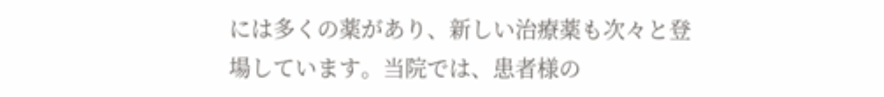には多くの薬があり、新しい治療薬も次々と登場しています。当院では、患者様の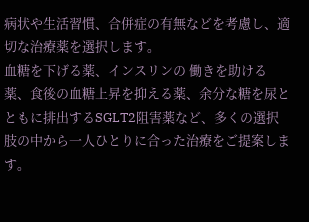病状や生活習慣、合併症の有無などを考慮し、適切な治療薬を選択します。
血糖を下げる薬、インスリンの 働きを助ける薬、食後の血糖上昇を抑える薬、余分な糖を尿とともに排出するSGLT2阻害薬など、多くの選択肢の中から一人ひとりに合った治療をご提案します。